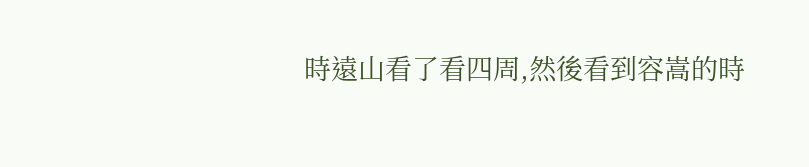時遠山看了看四周,然後看到容嵩的時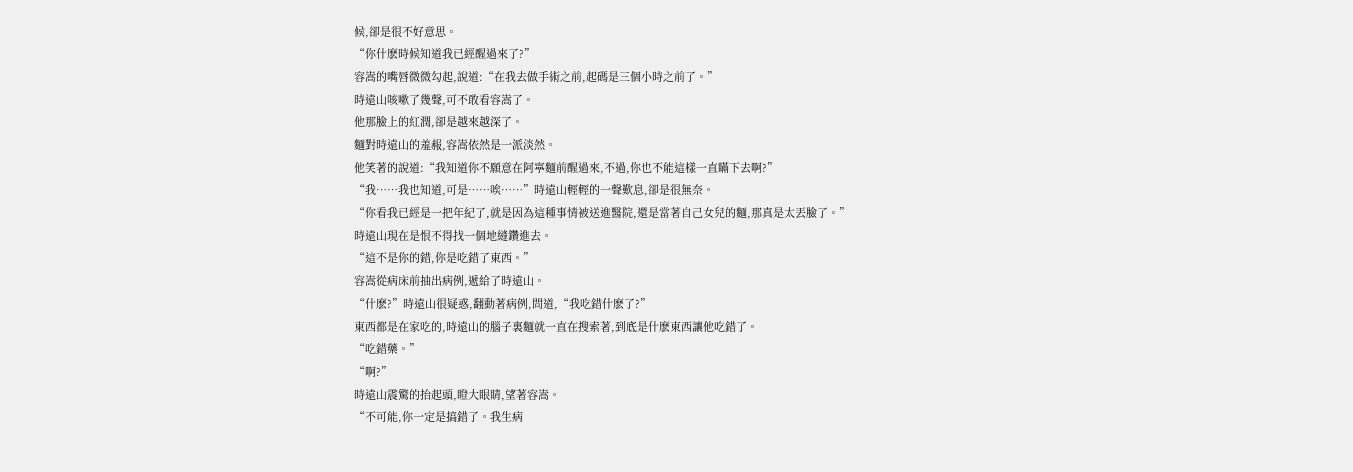候,卻是很不好意思。
“你什麽時候知道我已經醒過來了?”
容嵩的嘴唇微微勾起,說道:“在我去做手術之前,起碼是三個小時之前了。”
時遠山咳嗽了幾聲,可不敢看容嵩了。
他那臉上的紅潤,卻是越來越深了。
麵對時遠山的羞赧,容嵩依然是一派淡然。
他笑著的說道:“我知道你不願意在阿寧麵前醒過來,不過,你也不能這樣一直瞞下去啊?”
“我……我也知道,可是……唉……”時遠山輕輕的一聲歎息,卻是很無奈。
“你看我已經是一把年紀了,就是因為這種事情被送進醫院,還是當著自己女兒的麵,那真是太丟臉了。”
時遠山現在是恨不得找一個地縫鑽進去。
“這不是你的錯,你是吃錯了東西。”
容嵩從病床前抽出病例,遞給了時遠山。
“什麽?”時遠山很疑惑,翻動著病例,問道,“我吃錯什麽了?”
東西都是在家吃的,時遠山的腦子裏麵就一直在搜索著,到底是什麽東西讓他吃錯了。
“吃錯藥。”
“啊?”
時遠山震驚的抬起頭,瞪大眼睛,望著容嵩。
“不可能,你一定是搞錯了。我生病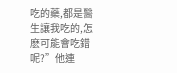吃的藥,都是醫生讓我吃的,怎麽可能會吃錯呢?”他連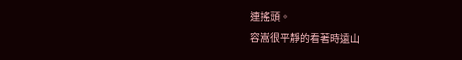連搖頭。
容嵩很平靜的看著時遠山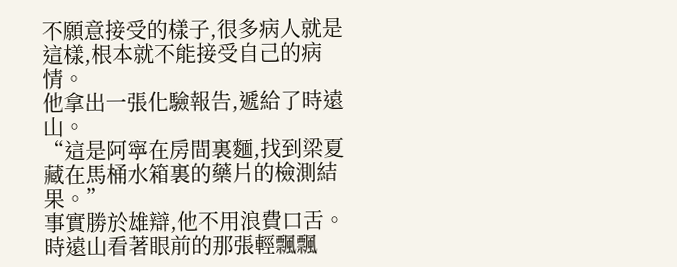不願意接受的樣子,很多病人就是這樣,根本就不能接受自己的病情。
他拿出一張化驗報告,遞給了時遠山。
“這是阿寧在房間裏麵,找到梁夏藏在馬桶水箱裏的藥片的檢測結果。”
事實勝於雄辯,他不用浪費口舌。
時遠山看著眼前的那張輕飄飄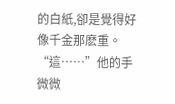的白紙,卻是覺得好像千金那麽重。
“這……”他的手微微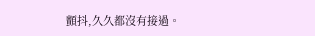顫抖,久久都沒有接過。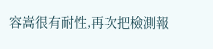容嵩很有耐性,再次把檢測報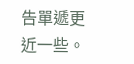告單遞更近一些。